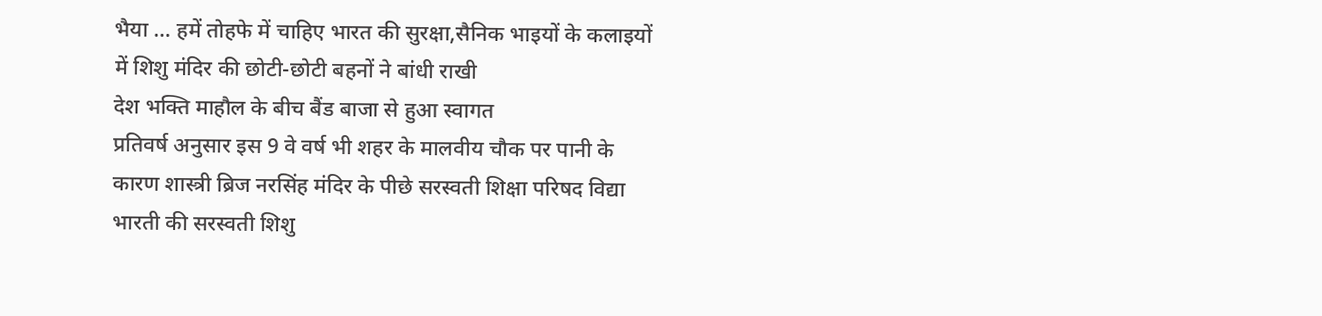भैया … हमें तोहफे में चाहिए भारत की सुरक्षा,सैनिक भाइयों के कलाइयों में शिशु मंदिर की छोटी-छोटी बहनों ने बांधी राखी
देश भक्ति माहौल के बीच बैंड बाजा से हुआ स्वागत
प्रतिवर्ष अनुसार इस 9 वे वर्ष भी शहर के मालवीय चौक पर पानी के कारण शास्त्री ब्रिज नरसिंह मंदिर के पीछे सरस्वती शिक्षा परिषद विद्या भारती की सरस्वती शिशु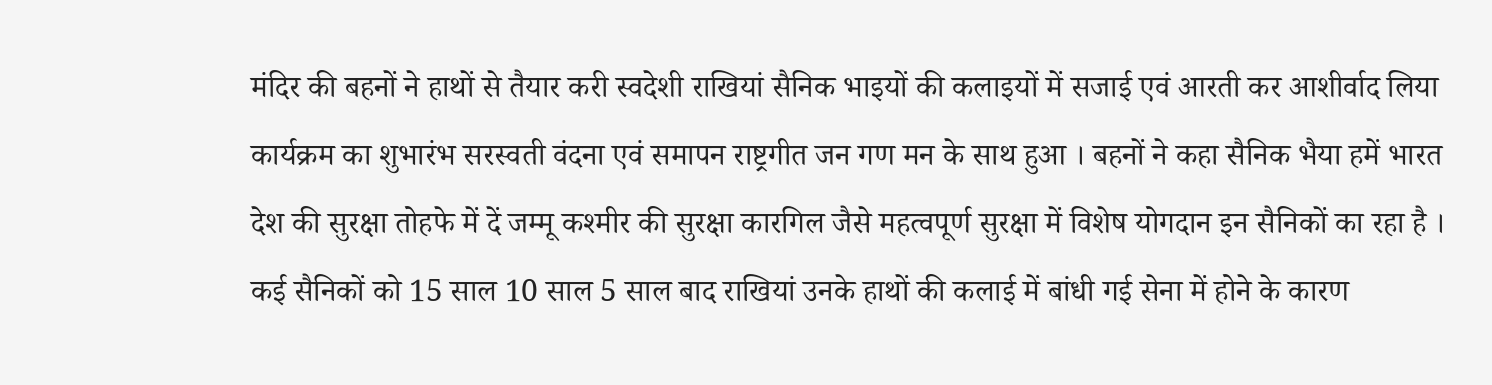मंदिर की बहनों ने हाथों से तैयार करी स्वदेशी राखियां सैनिक भाइयों की कलाइयों में सजाई एवं आरती कर आशीर्वाद लिया कार्यक्रम का शुभारंभ सरस्वती वंदना एवं समापन राष्ट्रगीत जन गण मन के साथ हुआ । बहनों ने कहा सैनिक भैया हमें भारत देश की सुरक्षा तोहफे में दें जम्मू कश्मीर की सुरक्षा कारगिल जैसे महत्वपूर्ण सुरक्षा में विशेष योगदान इन सैनिकों का रहा है । कई सैनिकों को 15 साल 10 साल 5 साल बाद राखियां उनके हाथों की कलाई में बांधी गई सेना में होने के कारण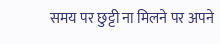समय पर छुट्टी ना मिलने पर अपने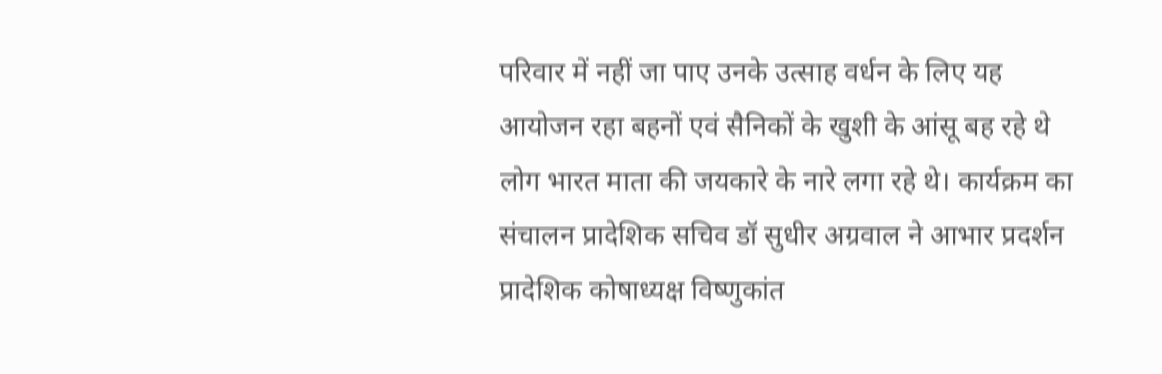परिवार में नहीं जा पाए उनके उत्साह वर्धन के लिए यह आयोजन रहा बहनों एवं सैनिकों के खुशी के आंसू बह रहे थे लोग भारत माता की जयकारे के नारे लगा रहे थे। कार्यक्रम का संचालन प्रादेशिक सचिव डॉ सुधीर अग्रवाल ने आभार प्रदर्शन प्रादेशिक कोषाध्यक्ष विष्णुकांत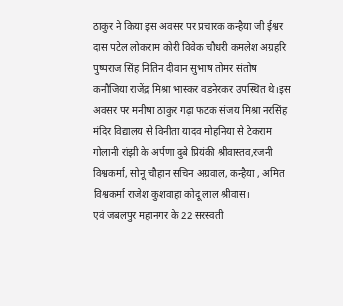ठाकुर ने किया इस अवसर पर प्रचारक कन्हैया जी ईश्वर दास पटेल लोकराम कोरी विवेक चौधरी कमलेश अग्रहरि पुष्पराज सिंह नितिन दीवान सुभाष तोमर संतोष कनौजिया राजेंद्र मिश्रा भास्कर वडनेरकर उपस्थित थे।इस अवसर पर मनीषा ठाकुर गढ़ा फटक संजय मिश्रा नरसिंह मंदिर विद्यालय से विनीता यादव मोहनिया से टेकराम गोलानी रांझी के अर्पणा दुबे प्रियंकी श्रीवास्तव,रजनी विश्वकर्मा, सोनू चौहान सचिन अग्रवाल, कन्हैया , अमित विश्वकर्मा राजेश कुशवाहा कोदू लाल श्रीवास।
एवं जबलपुर महानगर के 22 सरस्वती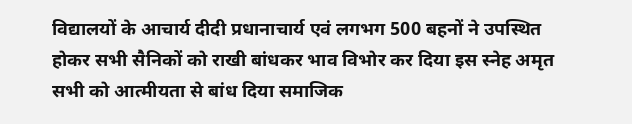विद्यालयों के आचार्य दीदी प्रधानाचार्य एवं लगभग 500 बहनों ने उपस्थित होकर सभी सैनिकों को राखी बांधकर भाव विभोर कर दिया इस स्नेह अमृत सभी को आत्मीयता से बांध दिया समाजिक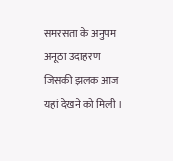समरसता के अनुपम अनूठा उदाहरण जिसकी झलक आज यहां देखने को मिली ।